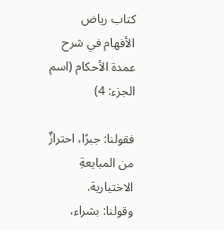كتاب رياض الأفهام في شرح عمدة الأحكام (اسم الجزء: 4)

فقولنا: جبرًا، احترازٌ من المبايعةِ الاختيارية.
وقولنا: بشراء،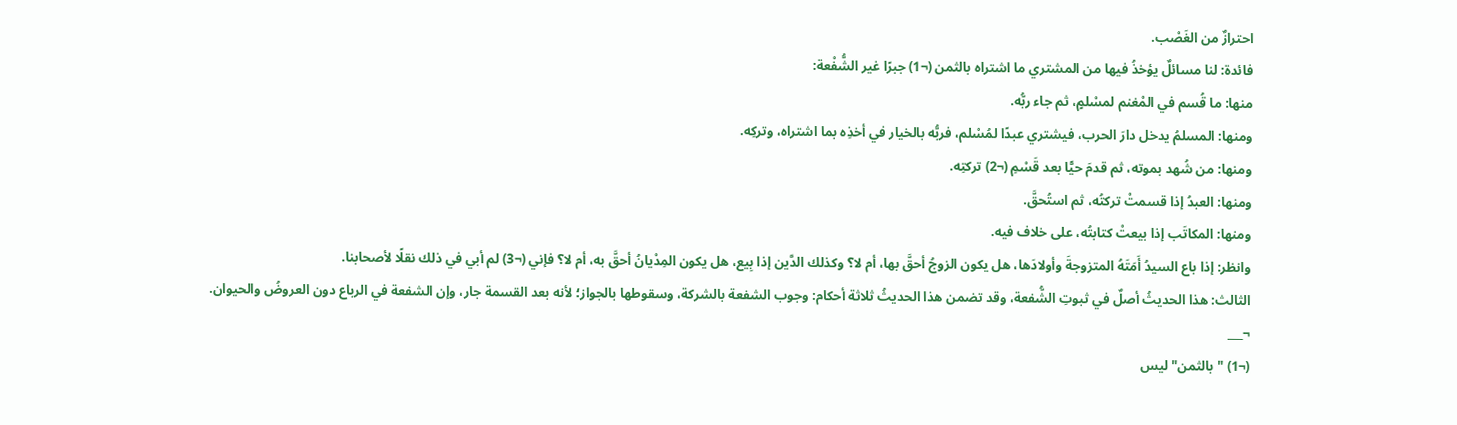احترازٌ من الغَصْب.
فائدة: لنا مسائلٌ يؤخذُ فيها من المشتري ما اشتراه بالثمن (¬1) جبرًا غير الشُّفْعة:
منها: ما قُسم في المْغنم لمسْلمٍ، ثم جاء ربُّه.
ومنها: المسلمُ يدخل دارَ الحرب، فيشتري عبدًا لمُسْلم، فربُّه بالخيار في أخذِه بما اشتراه، وتركِه.
ومنها: من شُهد بموته، ثم قدمَ حيًّا بعد قَسْمِ (¬2) تركتِه.
ومنها: العبدُ إذا قسمتْ تركتُه، ثم استُحقَّ.
ومنها: المكاتَب إذا بيعتْ كتابتُه، على خلاف فيه.
وانظر: إذا باع السيدُ أَمَتَهُ المتزوجةَ وأولادَها، هل يكون الزوجُ أحقَّ بها، أم لا؟ وكذلك الدَّين إذا بِيع، هل يكون المِدْيانُ أحقَّ به، أم لا؟ فإني (¬3) لم أبي في ذلك نقلًا لأصحابنا.
الثالث: هذا الحديثُ أصلٌ في ثبوتِ الشُّفعة، وقد تضمن هذا الحديثُ ثلاثة أحكام: وجوب الشفعة بالشركة، وسقوطها بالجواز؛ لأنه بعد القسمة جار، وإن الشفعة في الرباع دون العروضُ والحيوان.
¬___
(¬1) "بالثمن" ليس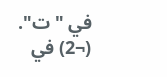في "ت".
(¬2) في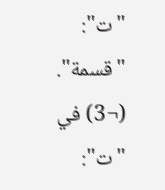"ت": "قسمة".
(¬3) في "ت":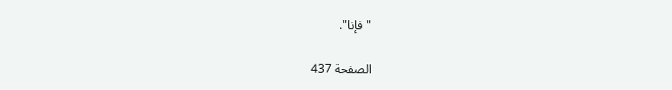"فإنا".

الصفحة 437